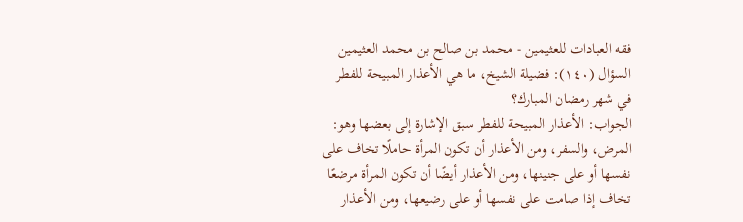فقه العبادات للعثيمين - محمد بن صالح بن محمد العثيمين
السؤال (١٤٠): فضيلة الشيخ، ما هي الأعذار المبيحة للفطر في شهر رمضان المبارك؟
الجواب: الأعذار المبيحة للفطر سبق الإشارة إلى بعضها وهو: المرض، والسفر، ومن الأعذار أن تكون المرأة حاملًا تخاف على نفسها أو على جنينها، ومن الأعذار أيضًا أن تكون المرأة مرضعًا تخاف إذا صامت على نفسها أو على رضيعها، ومن الأعذار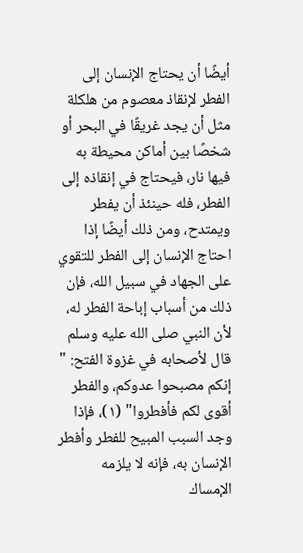أيضًا أن يحتاج الإنسان إلى الفطر لإنقاذ معصوم من هلكلة مثل أن يجد غريقًا في البحر أو شخصًا بين أماكن محيطة به فيها نار، فيحتاج في إنقاذه إلى الفطر، فله حينئذ أن يفطر ويمتدح، ومن ذلك أيضًا إذا احتاج الإنسان إلى الفطر للتقوي على الجهاد في سبيل الله، فإن ذلك من أسباب إباحة الفطر له، لأن النبي صلى الله عليه وسلم قال لأصحابه في غزوة الفتح: " إنكم مصبحوا عدوكم، والفطر أقوى لكم فأفطروا" (١)، فإذا وجد السبب المبيح للفطر وأفطر الإنسان به، فإنه لا يلزمه الإمساك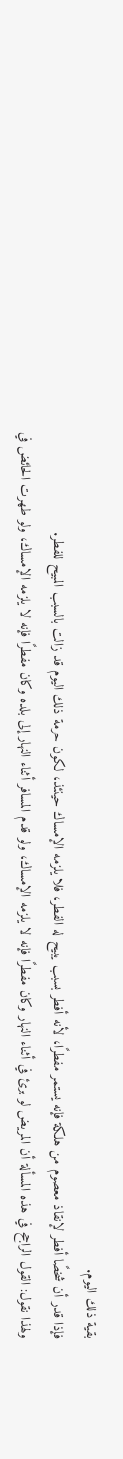بقية ذلك اليوم.
فإذا قدر أن شخصًا أفطر لإنقاذ معصوم من هلكة فإنه يستمر مفطرًا، لأنه أفطر بسبب يبيح له الفطر، فلا يلزمه الإمساك حينئذ، لكون حرمة ذلك اليوم قد زالت بالسبب المبيح للفطر.
ولهذا نقول: القول الراجح في هذه المسألة أن المريض لو برئ في أثناء النهار وكان مفطرًا فإنه لا يلزمه الإمساك، ولو قدم المسافر أثناء النهار إلى بلده وكان مفطرًا فإنه لا يلزمه الإمساك، ولو طهرت الحائض في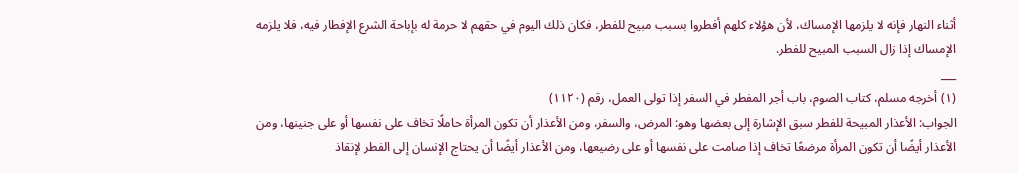أثناء النهار فإنه لا يلزمها الإمساك، لأن هؤلاء كلهم أفطروا بسبب مبيح للفطر، فكان ذلك اليوم في حقهم لا حرمة له بإباحة الشرع الإفطار فيه، فلا يلزمه الإمساك إذا زال السبب المبيح للفطر.
___
(١) أخرجه مسلم، كتاب الصوم، باب أجر المفطر في السفر إذا تولى العمل، رقم (١١٢٠)
الجواب: الأعذار المبيحة للفطر سبق الإشارة إلى بعضها وهو: المرض، والسفر، ومن الأعذار أن تكون المرأة حاملًا تخاف على نفسها أو على جنينها، ومن الأعذار أيضًا أن تكون المرأة مرضعًا تخاف إذا صامت على نفسها أو على رضيعها، ومن الأعذار أيضًا أن يحتاج الإنسان إلى الفطر لإنقاذ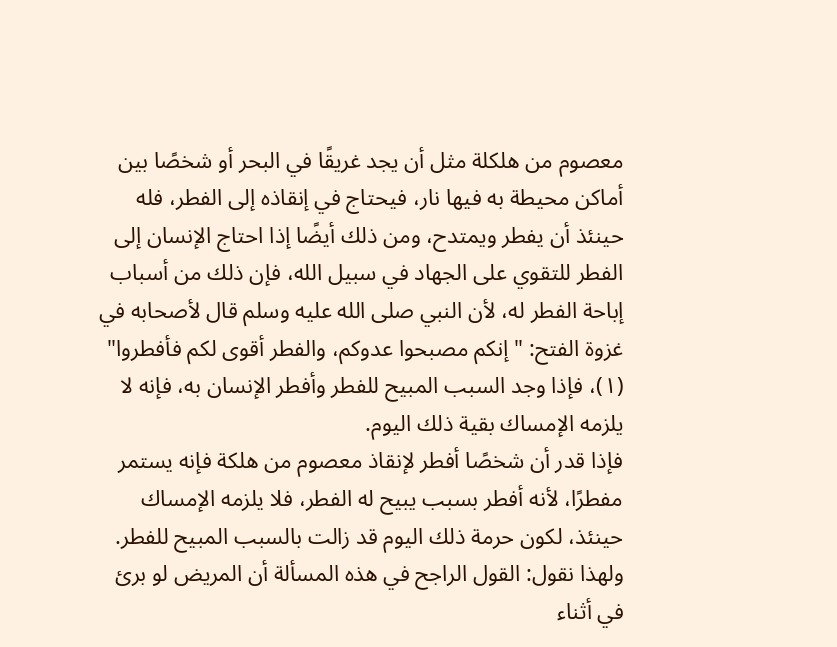معصوم من هلكلة مثل أن يجد غريقًا في البحر أو شخصًا بين أماكن محيطة به فيها نار، فيحتاج في إنقاذه إلى الفطر، فله حينئذ أن يفطر ويمتدح، ومن ذلك أيضًا إذا احتاج الإنسان إلى الفطر للتقوي على الجهاد في سبيل الله، فإن ذلك من أسباب إباحة الفطر له، لأن النبي صلى الله عليه وسلم قال لأصحابه في غزوة الفتح: " إنكم مصبحوا عدوكم، والفطر أقوى لكم فأفطروا" (١)، فإذا وجد السبب المبيح للفطر وأفطر الإنسان به، فإنه لا يلزمه الإمساك بقية ذلك اليوم.
فإذا قدر أن شخصًا أفطر لإنقاذ معصوم من هلكة فإنه يستمر مفطرًا، لأنه أفطر بسبب يبيح له الفطر، فلا يلزمه الإمساك حينئذ، لكون حرمة ذلك اليوم قد زالت بالسبب المبيح للفطر.
ولهذا نقول: القول الراجح في هذه المسألة أن المريض لو برئ في أثناء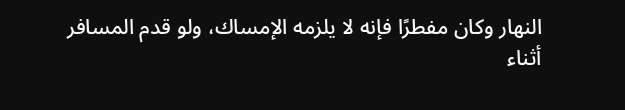النهار وكان مفطرًا فإنه لا يلزمه الإمساك، ولو قدم المسافر أثناء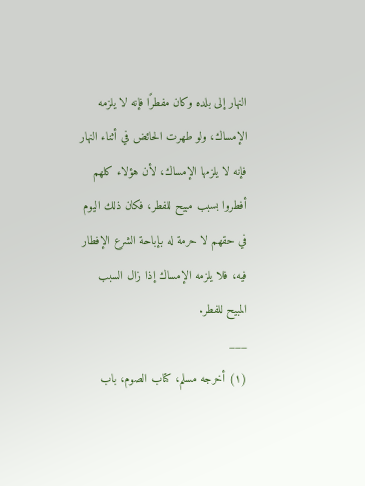النهار إلى بلده وكان مفطرًا فإنه لا يلزمه الإمساك، ولو طهرت الحائض في أثناء النهار فإنه لا يلزمها الإمساك، لأن هؤلاء كلهم أفطروا بسبب مبيح للفطر، فكان ذلك اليوم في حقهم لا حرمة له بإباحة الشرع الإفطار فيه، فلا يلزمه الإمساك إذا زال السبب المبيح للفطر.
___
(١) أخرجه مسلم، كتاب الصوم، باب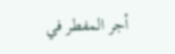أجر المفطر في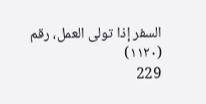السفر إذا تولى العمل، رقم (١١٢٠)
229